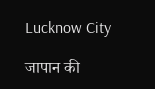Lucknow City

जापान की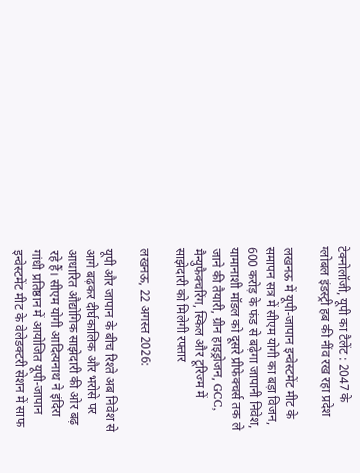टेक्नोलॉजी, यूपी का टैलेंट : 2047 के ग्लोबल इंडस्ट्री हब की नींव रख रहा प्रदेश

लखनऊ में यूपी-जापान इन्वेस्टमेंट मीट के समापन सत्र में सीएम योगी का बड़ा विजन, 600 करोड़ के फंड से बढ़ेगा जापानी निवेश, यामानाशी मॉडल को दूसरे प्रीफेक्चर्स तक ले जाने की तैयारी, ग्रीन हाइड्रोजन, GCC, मैन्युफैक्चरिंग, स्किल और टूरिज्म में साझेदारी को मिलेगी रफ्तार

लखनऊ, 22 अगस्त 2026:

यूपी और जापान के बीच रिश्ते अब निवेश से आगे बढ़कर दीर्घकालिक और भरोसे पर आधारित औद्योगिक साझेदारी की ओर बढ़ रहे हैं। सीएम योगी आदित्यनाथ ने इंदिरा गांधी प्रतिष्ठान में आयोजित यूपी-जापान इन्वेस्टमेंट मीट के वेलेडक्टरी सेशन में साफ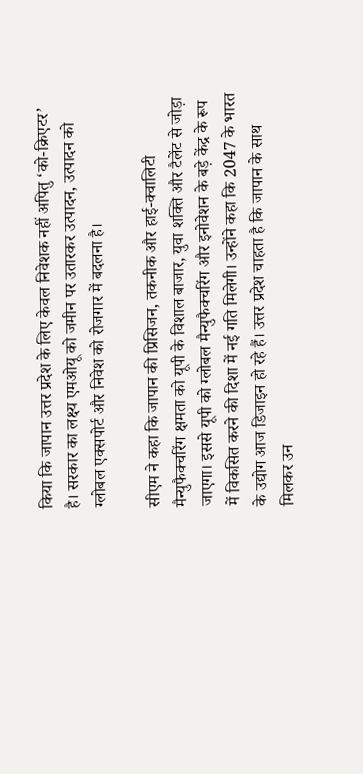किया कि जापान उत्तर प्रदेश के लिए केवल निवेशक नहीं अपितु ‘को-क्रिएटर’ है। सरकार का लक्ष्य एमओयू को जमीन पर उतारकर उत्पादन, उत्पादन को ग्लोबल एक्सपोर्ट और निवेश को रोजगार में बदलना है।

सीएम ने कहा कि जापान की प्रिसिजन, तकनीक और हाई-क्वालिटी मैन्युफैक्चरिंग क्षमता को यूपी के विशाल बाजार, युवा शक्ति और टैलेंट से जोड़ा जाएगा। इससे यूपी को ग्लोबल मैन्युफैक्चरिंग और इनोवेशन के बड़े केंद्र के रूप में विकसित करने की दिशा में नई गति मिलेगी। उन्होंने कहा कि 2047 के भारत के उद्योग आज डिजाइन हो रहे हैं। उत्तर प्रदेश चाहता है कि जापान के साथ मिलकर उन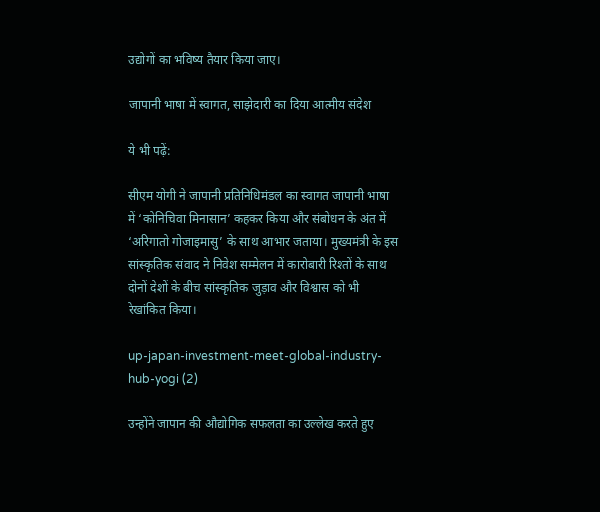उद्योगों का भविष्य तैयार किया जाए।

जापानी भाषा में स्वागत, साझेदारी का दिया आत्मीय संदेश

ये भी पढ़ें:

सीएम योगी ने जापानी प्रतिनिधिमंडल का स्वागत जापानी भाषा में ‘कोनिचिवा मिनासान’ कहकर किया और संबोधन के अंत में ‘अरिगातो गोजाइमासु’ के साथ आभार जताया। मुख्यमंत्री के इस सांस्कृतिक संवाद ने निवेश सम्मेलन में कारोबारी रिश्तों के साथ दोनों देशों के बीच सांस्कृतिक जुड़ाव और विश्वास को भी रेखांकित किया।

up-japan-investment-meet-global-industry-hub-yogi (2)

उन्होंने जापान की औद्योगिक सफलता का उल्लेख करते हुए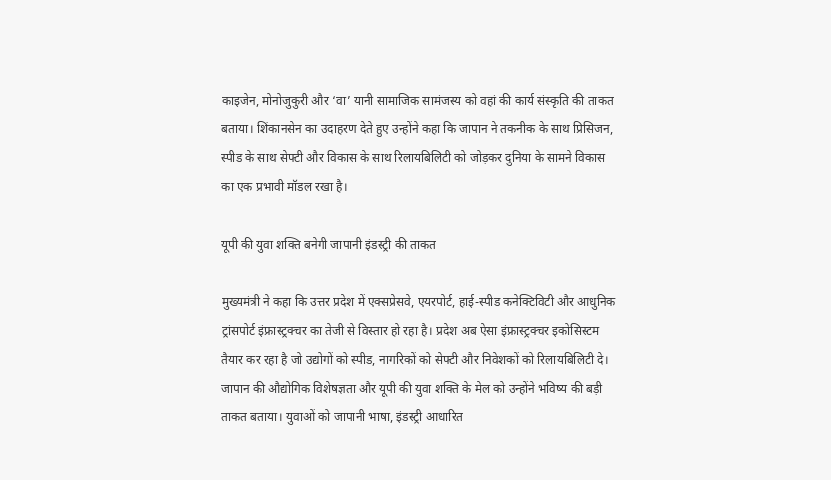काइजेन, मोनोजुकुरी और ‘वा’ यानी सामाजिक सामंजस्य को वहां की कार्य संस्कृति की ताकत बताया। शिंकानसेन का उदाहरण देते हुए उन्होंने कहा कि जापान ने तकनीक के साथ प्रिसिजन, स्पीड के साथ सेफ्टी और विकास के साथ रिलायबिलिटी को जोड़कर दुनिया के सामने विकास का एक प्रभावी मॉडल रखा है।

यूपी की युवा शक्ति बनेगी जापानी इंडस्ट्री की ताकत

मुख्यमंत्री ने कहा कि उत्तर प्रदेश में एक्सप्रेसवे, एयरपोर्ट, हाई-स्पीड कनेक्टिविटी और आधुनिक ट्रांसपोर्ट इंफ्रास्ट्रक्चर का तेजी से विस्तार हो रहा है। प्रदेश अब ऐसा इंफ्रास्ट्रक्चर इकोसिस्टम तैयार कर रहा है जो उद्योगों को स्पीड, नागरिकों को सेफ्टी और निवेशकों को रिलायबिलिटी दे। जापान की औद्योगिक विशेषज्ञता और यूपी की युवा शक्ति के मेल को उन्होंने भविष्य की बड़ी ताकत बताया। युवाओं को जापानी भाषा, इंडस्ट्री आधारित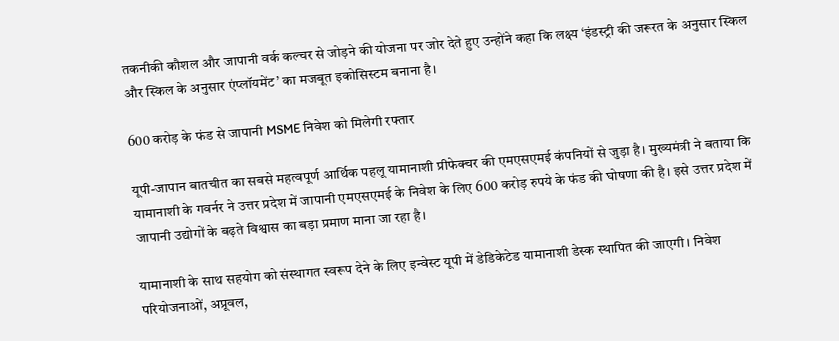तकनीकी कौशल और जापानी वर्क कल्चर से जोड़ने की योजना पर जोर देते हुए उन्होंने कहा कि लक्ष्य ‘इंडस्ट्री की जरूरत के अनुसार स्किल और स्किल के अनुसार एंप्लॉयमेंट’ का मजबूत इकोसिस्टम बनाना है।

600 करोड़ के फंड से जापानी MSME निवेश को मिलेगी रफ्तार

यूपी-जापान बातचीत का सबसे महत्वपूर्ण आर्थिक पहलू यामानाशी प्रीफेक्चर की एमएसएमई कंपनियों से जुड़ा है। मुख्यमंत्री ने बताया कि यामानाशी के गवर्नर ने उत्तर प्रदेश में जापानी एमएसएमई के निवेश के लिए 600 करोड़ रुपये के फंड की घोषणा की है। इसे उत्तर प्रदेश में जापानी उद्योगों के बढ़ते विश्वास का बड़ा प्रमाण माना जा रहा है।

यामानाशी के साथ सहयोग को संस्थागत स्वरूप देने के लिए इन्वेस्ट यूपी में डेडिकेटेड यामानाशी डेस्क स्थापित की जाएगी। निवेश परियोजनाओं, अप्रूवल,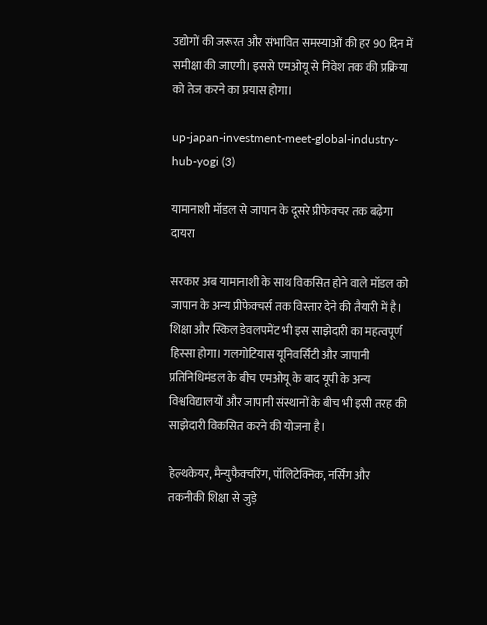उद्योगों की जरूरत और संभावित समस्याओं की हर 90 दिन में समीक्षा की जाएगी। इससे एमओयू से निवेश तक की प्रक्रिया को तेज करने का प्रयास होगा।

up-japan-investment-meet-global-industry-hub-yogi (3)

यामानाशी मॉडल से जापान के दूसरे प्रीफेक्चर तक बढ़ेगा दायरा

सरकार अब यामानाशी के साथ विकसित होने वाले मॉडल को जापान के अन्य प्रीफेक्चर्स तक विस्तार देने की तैयारी में है। शिक्षा और स्किल डेवलपमेंट भी इस साझेदारी का महत्वपूर्ण हिस्सा होगा। गलगोटियास यूनिवर्सिटी और जापानी प्रतिनिधिमंडल के बीच एमओयू के बाद यूपी के अन्य विश्वविद्यालयों और जापानी संस्थानों के बीच भी इसी तरह की साझेदारी विकसित करने की योजना है।

हेल्थकेयर, मैन्युफैक्चरिंग, पॉलिटेक्निक, नर्सिंग और तकनीकी शिक्षा से जुड़े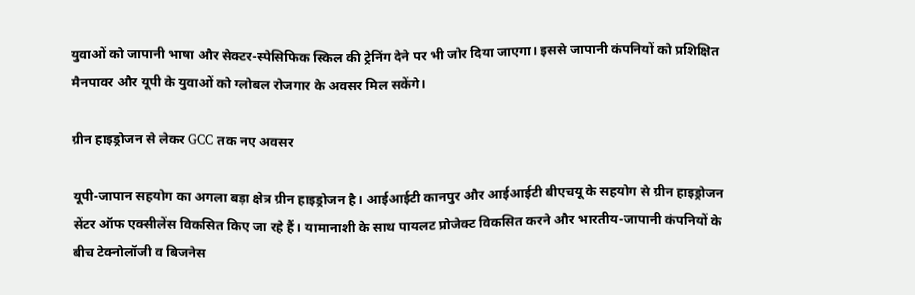युवाओं को जापानी भाषा और सेक्टर-स्पेसिफिक स्किल की ट्रेनिंग देने पर भी जोर दिया जाएगा। इससे जापानी कंपनियों को प्रशिक्षित मैनपावर और यूपी के युवाओं को ग्लोबल रोजगार के अवसर मिल सकेंगे।

ग्रीन हाइड्रोजन से लेकर GCC तक नए अवसर

यूपी-जापान सहयोग का अगला बड़ा क्षेत्र ग्रीन हाइड्रोजन है। आईआईटी कानपुर और आईआईटी बीएचयू के सहयोग से ग्रीन हाइड्रोजन सेंटर ऑफ एक्सीलेंस विकसित किए जा रहे हैं। यामानाशी के साथ पायलट प्रोजेक्ट विकसित करने और भारतीय-जापानी कंपनियों के बीच टेक्नोलॉजी व बिजनेस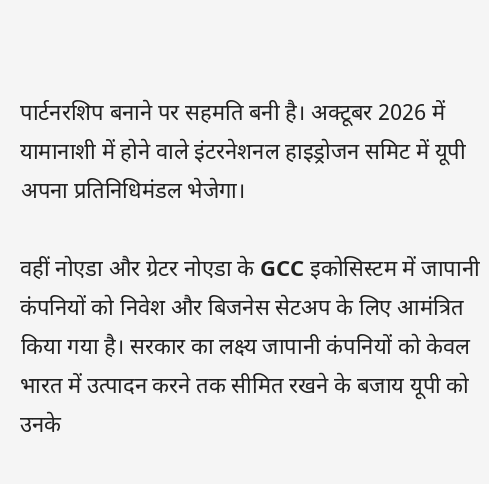पार्टनरशिप बनाने पर सहमति बनी है। अक्टूबर 2026 में यामानाशी में होने वाले इंटरनेशनल हाइड्रोजन समिट में यूपी अपना प्रतिनिधिमंडल भेजेगा।

वहीं नोएडा और ग्रेटर नोएडा के GCC इकोसिस्टम में जापानी कंपनियों को निवेश और बिजनेस सेटअप के लिए आमंत्रित किया गया है। सरकार का लक्ष्य जापानी कंपनियों को केवल भारत में उत्पादन करने तक सीमित रखने के बजाय यूपी को उनके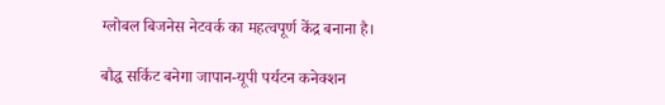ग्लोबल बिजनेस नेटवर्क का महत्वपूर्ण केंद्र बनाना है।

बौद्ध सर्किट बनेगा जापान-यूपी पर्यटन कनेक्शन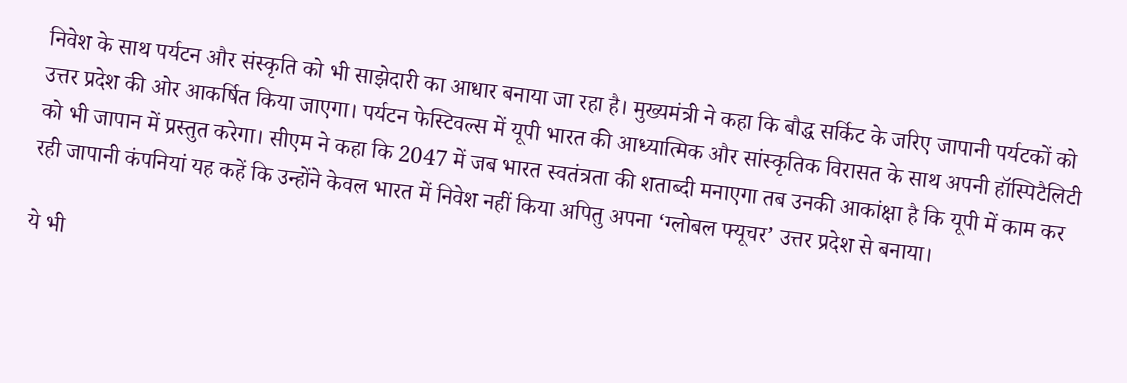निवेश के साथ पर्यटन और संस्कृति को भी साझेदारी का आधार बनाया जा रहा है। मुख्यमंत्री ने कहा कि बौद्ध सर्किट के जरिए जापानी पर्यटकों को उत्तर प्रदेश की ओर आकर्षित किया जाएगा। पर्यटन फेस्टिवल्स में यूपी भारत की आध्यात्मिक और सांस्कृतिक विरासत के साथ अपनी हॉस्पिटैलिटी को भी जापान में प्रस्तुत करेगा। सीएम ने कहा कि 2047 में जब भारत स्वतंत्रता की शताब्दी मनाएगा तब उनकी आकांक्षा है कि यूपी में काम कर रही जापानी कंपनियां यह कहें कि उन्होंने केवल भारत में निवेश नहीं किया अपितु अपना ‘ग्लोबल फ्यूचर’ उत्तर प्रदेश से बनाया।

ये भी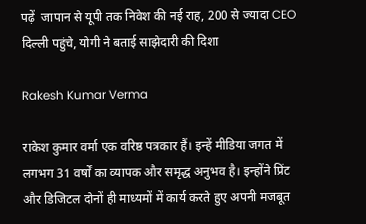पढ़ें  जापान से यूपी तक निवेश की नई राह, 200 से ज्यादा CEO दिल्ली पहुंचे, योगी ने बताई साझेदारी की दिशा

Rakesh Kumar Verma

राकेश कुमार वर्मा एक वरिष्ठ पत्रकार हैं। इन्हें मीडिया जगत में लगभग 31 वर्षों का व्यापक और समृद्ध अनुभव है। इन्होंने प्रिंट और डिजिटल दोनों ही माध्यमों में कार्य करते हुए अपनी मजबूत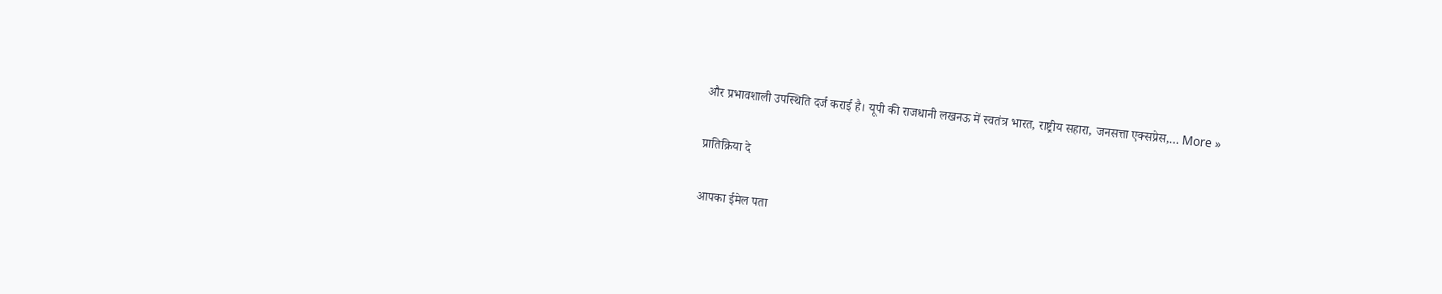और प्रभावशाली उपस्थिति दर्ज कराई है। यूपी की राजधानी लखनऊ में स्वतंत्र भारत, राष्ट्रीय सहारा, जनसत्ता एक्सप्रेस,… More »

प्रातिक्रिया दे

आपका ईमेल पता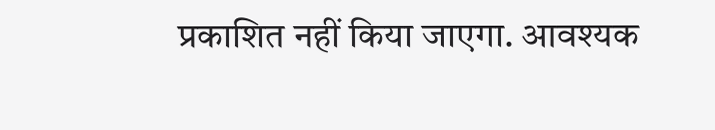प्रकाशित नहीं किया जाएगा. आवश्यक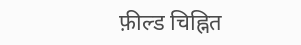फ़ील्ड चिह्नित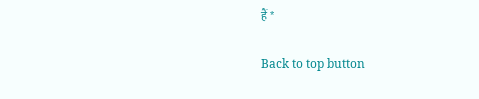हैं *

Back to top button